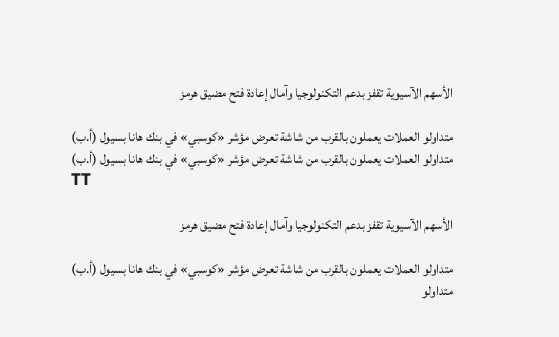الأسهم الآسيوية تقفز بدعم التكنولوجيا وآمال إعادة فتح مضيق هرمز

متداولو العملات يعملون بالقرب من شاشة تعرض مؤشر «كوسبي» في بنك هانا بسيول (أ.ب)
متداولو العملات يعملون بالقرب من شاشة تعرض مؤشر «كوسبي» في بنك هانا بسيول (أ.ب)
TT

الأسهم الآسيوية تقفز بدعم التكنولوجيا وآمال إعادة فتح مضيق هرمز

متداولو العملات يعملون بالقرب من شاشة تعرض مؤشر «كوسبي» في بنك هانا بسيول (أ.ب)
متداولو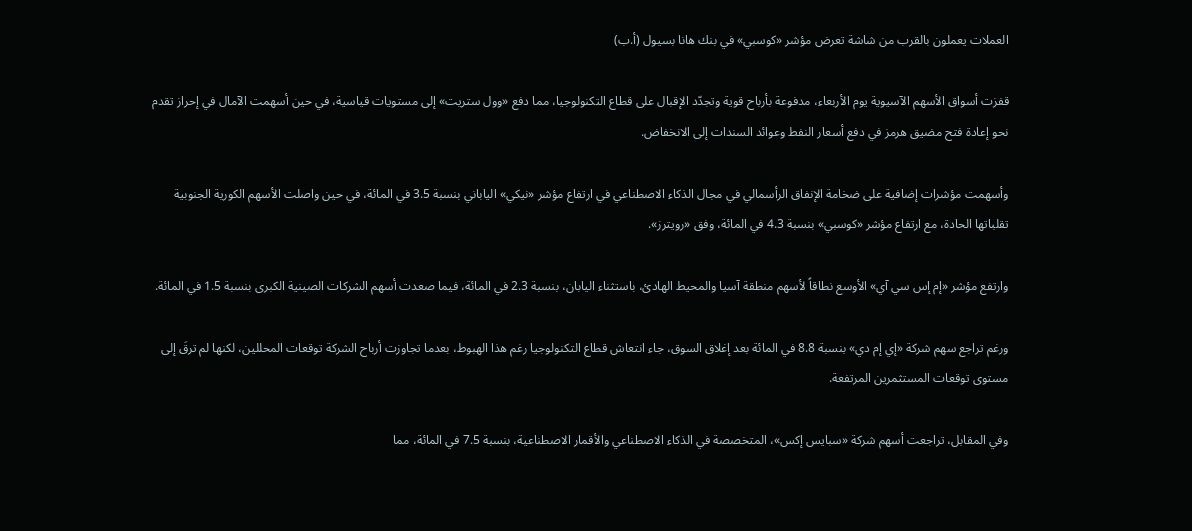العملات يعملون بالقرب من شاشة تعرض مؤشر «كوسبي» في بنك هانا بسيول (أ.ب)

قفزت أسواق الأسهم الآسيوية يوم الأربعاء، مدفوعة بأرباح قوية وتجدّد الإقبال على قطاع التكنولوجيا، مما دفع «وول ستريت» إلى مستويات قياسية، في حين أسهمت الآمال في إحراز تقدم نحو إعادة فتح مضيق هرمز في دفع أسعار النفط وعوائد السندات إلى الانخفاض.

وأسهمت مؤشرات إضافية على ضخامة الإنفاق الرأسمالي في مجال الذكاء الاصطناعي في ارتفاع مؤشر «نيكي» الياباني بنسبة 3.5 في المائة، في حين واصلت الأسهم الكورية الجنوبية تقلباتها الحادة، مع ارتفاع مؤشر «كوسبي» بنسبة 4.3 في المائة، وفق «رويترز».

وارتفع مؤشر «إم إس سي آي» الأوسع نطاقاً لأسهم منطقة آسيا والمحيط الهادئ، باستثناء اليابان، بنسبة 2.3 في المائة، فيما صعدت أسهم الشركات الصينية الكبرى بنسبة 1.5 في المائة.

ورغم تراجع سهم شركة «إي إم دي» بنسبة 8.8 في المائة بعد إغلاق السوق، جاء انتعاش قطاع التكنولوجيا رغم هذا الهبوط، بعدما تجاوزت أرباح الشركة توقعات المحللين، لكنها لم ترقَ إلى مستوى توقعات المستثمرين المرتفعة.

وفي المقابل، تراجعت أسهم شركة «سبايس إكس»، المتخصصة في الذكاء الاصطناعي والأقمار الاصطناعية، بنسبة 7.5 في المائة، مما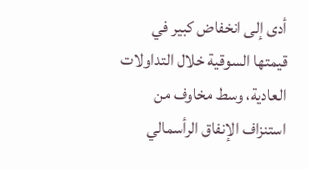أدى إلى انخفاض كبير في قيمتها السوقية خلال التداولات العادية، وسط مخاوف من استنزاف الإنفاق الرأسمالي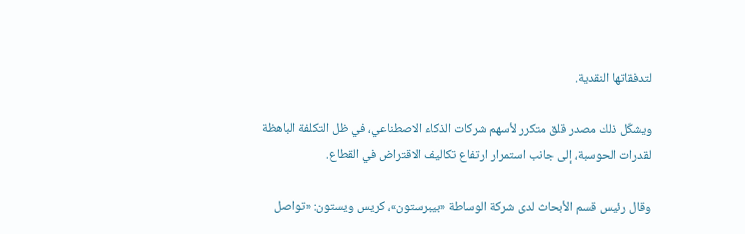لتدفقاتها النقدية.

ويشكّل ذلك مصدر قلق متكرر لأسهم شركات الذكاء الاصطناعي، في ظل التكلفة الباهظة لقدرات الحوسبة، إلى جانب استمرار ارتفاع تكاليف الاقتراض في القطاع.

وقال رئيس قسم الأبحاث لدى شركة الوساطة «بيبرستون»، كريس ويستون: «تواصل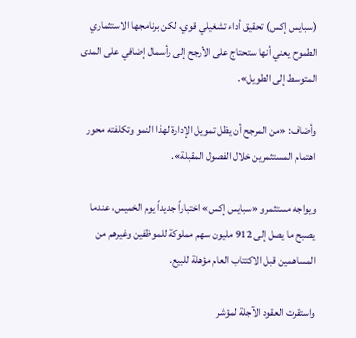(سبايس إكس) تحقيق أداء تشغيلي قوي، لكن برنامجها الاستثماري الطموح يعني أنها ستحتاج على الأرجح إلى رأسمال إضافي على المدى المتوسط إلى الطويل».

وأضاف: «من المرجح أن يظل تمويل الإدارة لهذا النمو وتكلفته محور اهتمام المستثمرين خلال الفصول المقبلة».

ويواجه مستثمرو «سبايس إكس» اختباراً جديداً يوم الخميس، عندما يصبح ما يصل إلى 912 مليون سهم مملوكة للموظفين وغيرهم من المساهمين قبل الاكتتاب العام مؤهلة للبيع.

واستقرت العقود الآجلة لمؤشر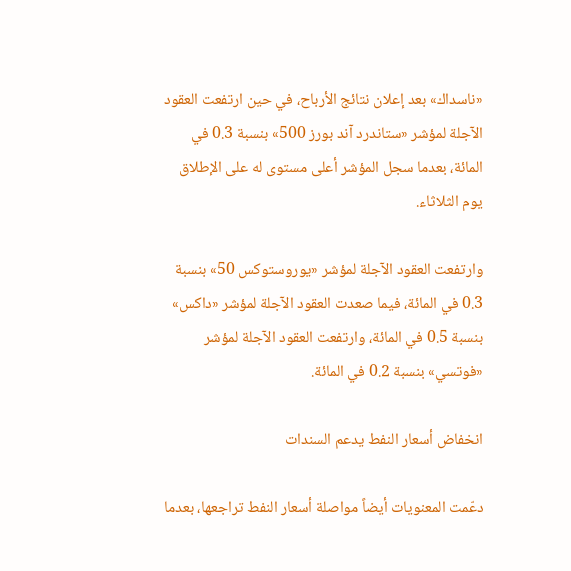«ناسداك» بعد إعلان نتائج الأرباح، في حين ارتفعت العقود الآجلة لمؤشر «ستاندرد آند بورز 500» بنسبة 0.3 في المائة، بعدما سجل المؤشر أعلى مستوى له على الإطلاق يوم الثلاثاء.

وارتفعت العقود الآجلة لمؤشر «يوروستوكس 50» بنسبة 0.3 في المائة، فيما صعدت العقود الآجلة لمؤشر «داكس» بنسبة 0.5 في المائة، وارتفعت العقود الآجلة لمؤشر «فوتسي» بنسبة 0.2 في المائة.

انخفاض أسعار النفط يدعم السندات

دعّمت المعنويات أيضاً مواصلة أسعار النفط تراجعها، بعدما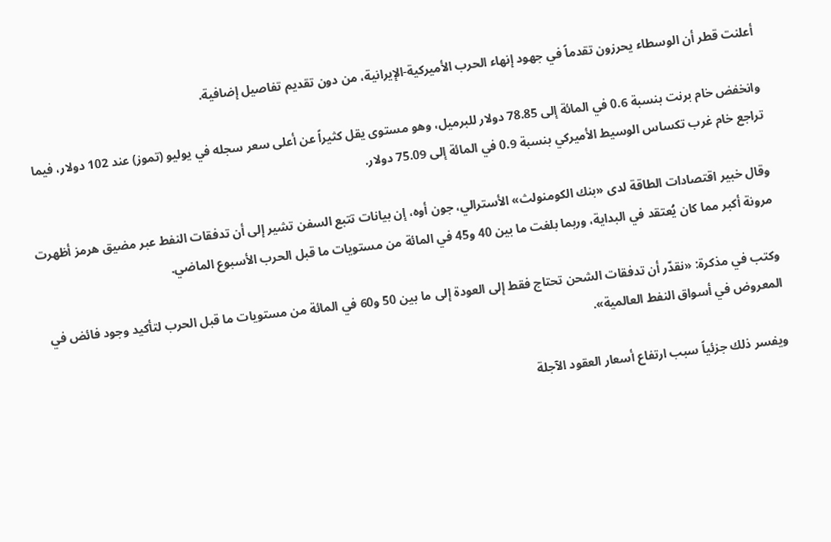أعلنت قطر أن الوسطاء يحرزون تقدماً في جهود إنهاء الحرب الأميركية-الإيرانية، من دون تقديم تفاصيل إضافية.

وانخفض خام برنت بنسبة 0.6 في المائة إلى 78.85 دولار للبرميل، وهو مستوى يقل كثيراً عن أعلى سعر سجله في يوليو (تموز) عند 102 دولار، فيما تراجع خام غرب تكساس الوسيط الأميركي بنسبة 0.9 في المائة إلى 75.09 دولار.

وقال خبير اقتصادات الطاقة لدى «بنك الكومنولث» الأسترالي، جون أوه، إن بيانات تتبع السفن تشير إلى أن تدفقات النفط عبر مضيق هرمز أظهرت مرونة أكبر مما كان يُعتقد في البداية، وربما بلغت ما بين 40 و45 في المائة من مستويات ما قبل الحرب الأسبوع الماضي.

وكتب في مذكرة: «نقدّر أن تدفقات الشحن تحتاج فقط إلى العودة إلى ما بين 50 و60 في المائة من مستويات ما قبل الحرب لتأكيد وجود فائض في المعروض في أسواق النفط العالمية».

ويفسر ذلك جزئياً سبب ارتفاع أسعار العقود الآجلة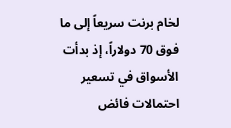لخام برنت سريعاً إلى ما فوق 70 دولاراً، إذ بدأت الأسواق في تسعير احتمالات فائض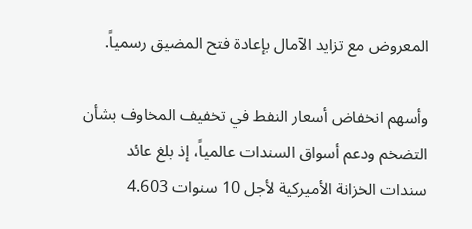المعروض مع تزايد الآمال بإعادة فتح المضيق رسمياً.

وأسهم انخفاض أسعار النفط في تخفيف المخاوف بشأن التضخم ودعم أسواق السندات عالمياً، إذ بلغ عائد سندات الخزانة الأميركية لأجل 10 سنوات 4.603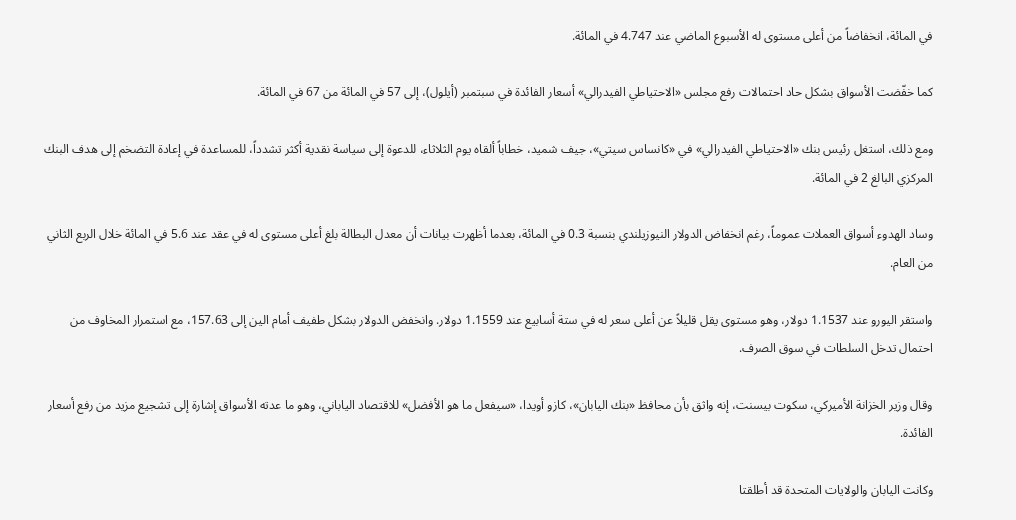في المائة، انخفاضاً من أعلى مستوى له الأسبوع الماضي عند 4.747 في المائة.

كما خفّضت الأسواق بشكل حاد احتمالات رفع مجلس «الاحتياطي الفيدرالي» أسعار الفائدة في سبتمبر (أيلول)، إلى 57 في المائة من 67 في المائة.

ومع ذلك، استغل رئيس بنك «الاحتياطي الفيدرالي» في «كانساس سيتي»، جيف شميد، خطاباً ألقاه يوم الثلاثاء، للدعوة إلى سياسة نقدية أكثر تشدداً، للمساعدة في إعادة التضخم إلى هدف البنك المركزي البالغ 2 في المائة.

وساد الهدوء أسواق العملات عموماً، رغم انخفاض الدولار النيوزيلندي بنسبة 0.3 في المائة، بعدما أظهرت بيانات أن معدل البطالة بلغ أعلى مستوى له في عقد عند 5.6 في المائة خلال الربع الثاني من العام.

واستقر اليورو عند 1.1537 دولار، وهو مستوى يقل قليلاً عن أعلى سعر له في ستة أسابيع عند 1.1559 دولار. وانخفض الدولار بشكل طفيف أمام الين إلى 157.63، مع استمرار المخاوف من احتمال تدخل السلطات في سوق الصرف.

وقال وزير الخزانة الأميركي، سكوت بيسنت، إنه واثق بأن محافظ «بنك اليابان»، كازو أويدا، «سيفعل ما هو الأفضل» للاقتصاد الياباني، وهو ما عدته الأسواق إشارة إلى تشجيع مزيد من رفع أسعار الفائدة.

وكانت اليابان والولايات المتحدة قد أطلقتا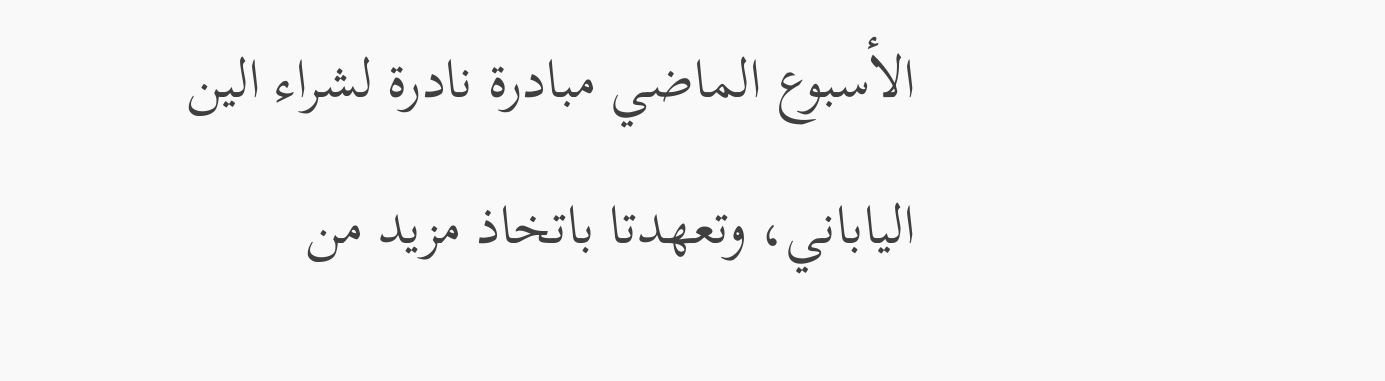الأسبوع الماضي مبادرة نادرة لشراء الين الياباني، وتعهدتا باتخاذ مزيد من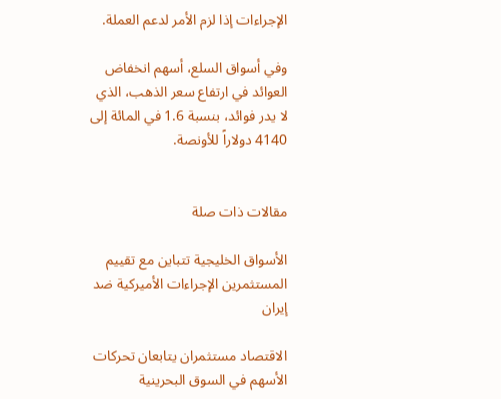الإجراءات إذا لزم الأمر لدعم العملة.

وفي أسواق السلع، أسهم انخفاض العوائد في ارتفاع سعر الذهب، الذي لا يدر فوائد، بنسبة 1.6 في المائة إلى 4140 دولاراً للأونصة.


مقالات ذات صلة

الأسواق الخليجية تتباين مع تقييم المستثمرين الإجراءات الأميركية ضد إيران

الاقتصاد مستثمران يتابعان تحركات الأسهم في السوق البحرينية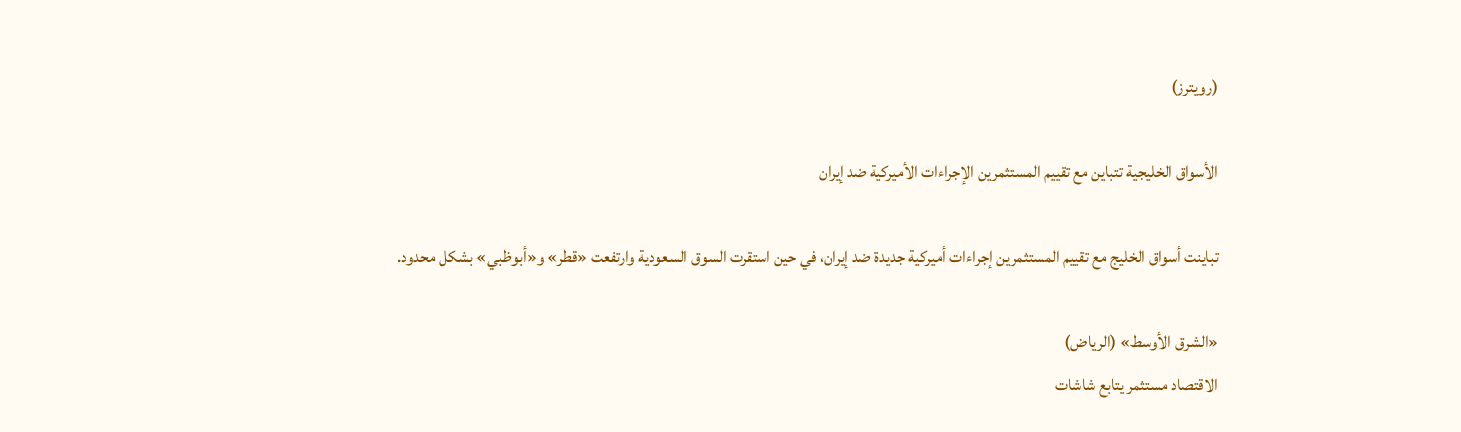(رويترز)

الأسواق الخليجية تتباين مع تقييم المستثمرين الإجراءات الأميركية ضد إيران

تباينت أسواق الخليج مع تقييم المستثمرين إجراءات أميركية جديدة ضد إيران، في حين استقرت السوق السعودية وارتفعت «قطر» و«أبوظبي» بشكل محدود.

«الشرق الأوسط» (الرياض)
الاقتصاد مستثمر يتابع شاشات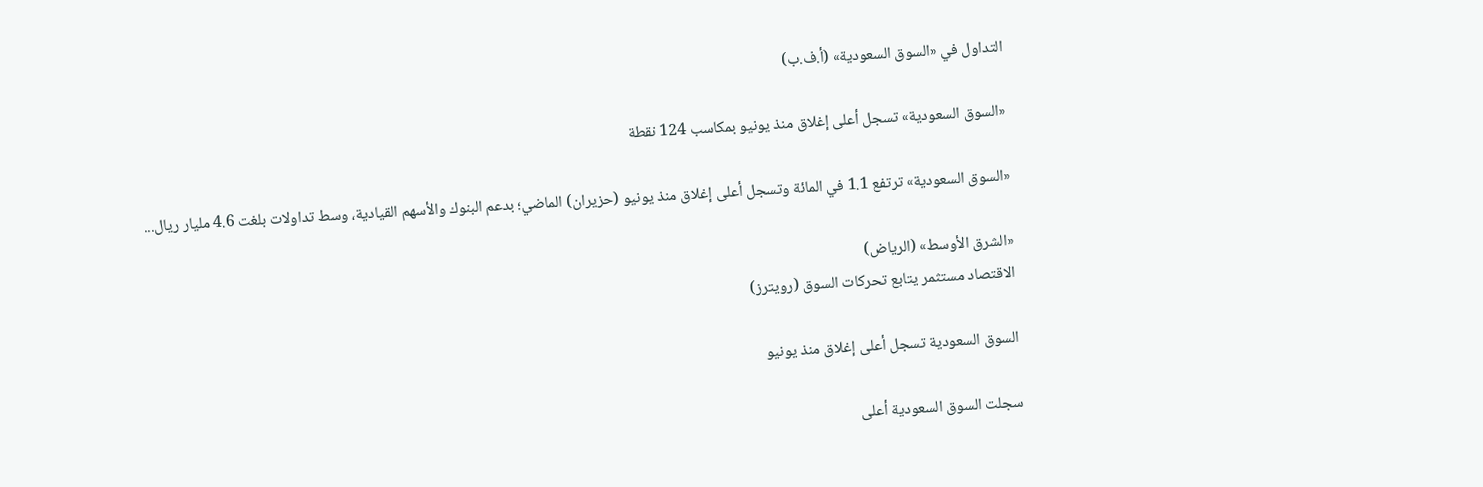التداول في «السوق السعودية» (أ.ف.ب)

«السوق السعودية» تسجل أعلى إغلاق منذ يونيو بمكاسب 124 نقطة

«السوق السعودية» ترتفع 1.1 في المائة وتسجل أعلى إغلاق منذ يونيو (حزيران) الماضي؛ بدعم البنوك والأسهم القيادية، وسط تداولات بلغت 4.6 مليار ريال...

«الشرق الأوسط» (الرياض)
الاقتصاد مستثمر يتابع تحركات السوق (رويترز)

السوق السعودية تسجل أعلى إغلاق منذ يونيو

سجلت السوق السعودية أعلى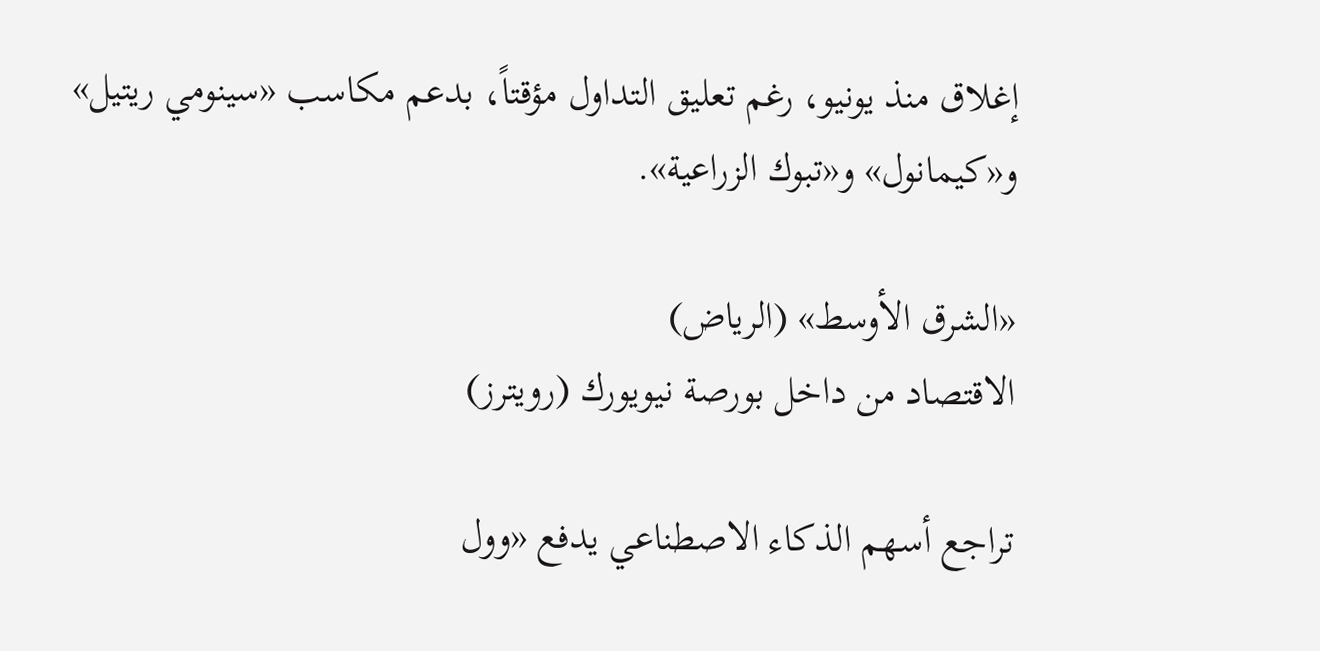إغلاق منذ يونيو، رغم تعليق التداول مؤقتاً، بدعم مكاسب «سينومي ريتيل» و«كيمانول» و«تبوك الزراعية».

«الشرق الأوسط» (الرياض)
الاقتصاد من داخل بورصة نيويورك (رويترز)

تراجع أسهم الذكاء الاصطناعي يدفع «وول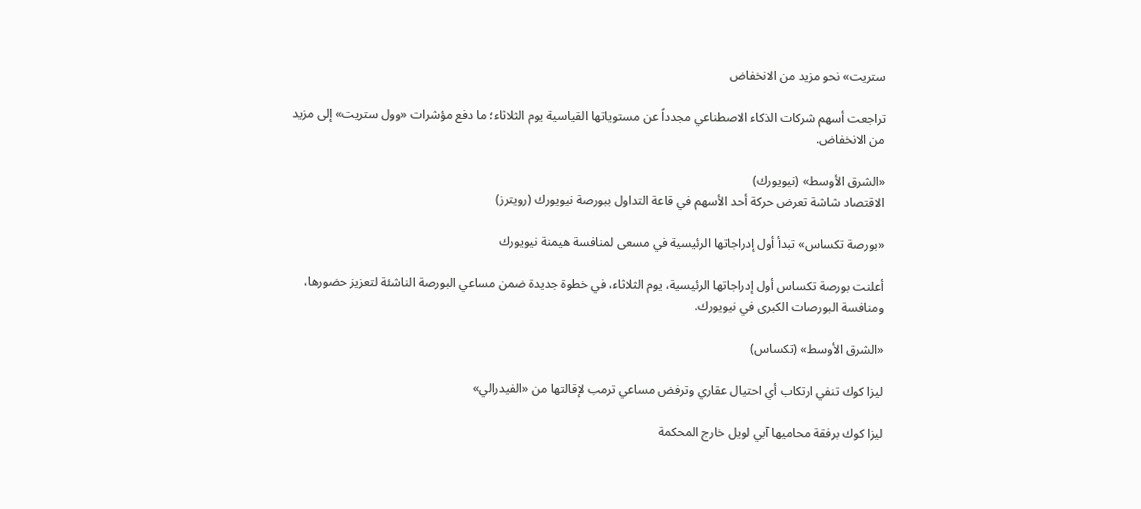ستريت» نحو مزيد من الانخفاض

تراجعت أسهم شركات الذكاء الاصطناعي مجدداً عن مستوياتها القياسية يوم الثلاثاء؛ ما دفع مؤشرات «وول ستريت» إلى مزيد من الانخفاض.

«الشرق الأوسط» (نيويورك)
الاقتصاد شاشة تعرض حركة أحد الأسهم في قاعة التداول ببورصة نيويورك (رويترز)

«بورصة تكساس» تبدأ أول إدراجاتها الرئيسية في مسعى لمنافسة هيمنة نيويورك

أعلنت بورصة تكساس أول إدراجاتها الرئيسية، يوم الثلاثاء، في خطوة جديدة ضمن مساعي البورصة الناشئة لتعزيز حضورها، ومنافسة البورصات الكبرى في نيويورك.

«الشرق الأوسط» (تكساس)

ليزا كوك تنفي ارتكاب أي احتيال عقاري وترفض مساعي ترمب لإقالتها من «الفيدرالي»

ليزا كوك برفقة محاميها آبي لويل خارج المحكمة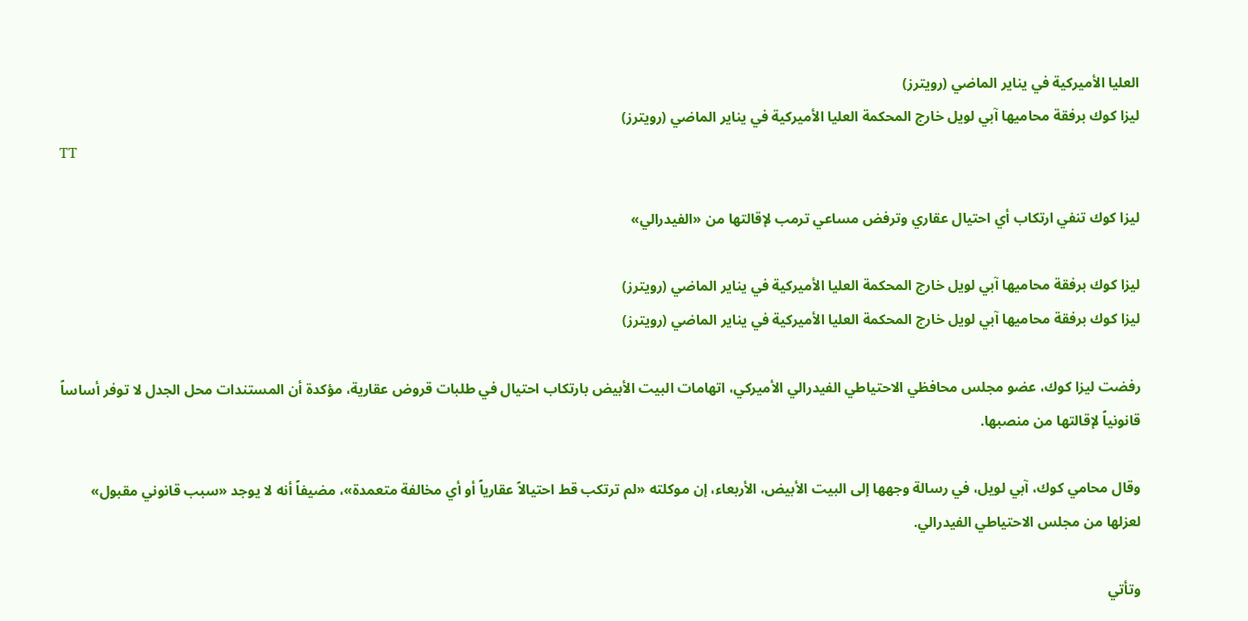العليا الأميركية في يناير الماضي (رويترز)
ليزا كوك برفقة محاميها آبي لويل خارج المحكمة العليا الأميركية في يناير الماضي (رويترز)
TT

ليزا كوك تنفي ارتكاب أي احتيال عقاري وترفض مساعي ترمب لإقالتها من «الفيدرالي»

ليزا كوك برفقة محاميها آبي لويل خارج المحكمة العليا الأميركية في يناير الماضي (رويترز)
ليزا كوك برفقة محاميها آبي لويل خارج المحكمة العليا الأميركية في يناير الماضي (رويترز)

رفضت ليزا كوك، عضو مجلس محافظي الاحتياطي الفيدرالي الأميركي، اتهامات البيت الأبيض بارتكاب احتيال في طلبات قروض عقارية، مؤكدة أن المستندات محل الجدل لا توفر أساساً قانونياً لإقالتها من منصبها.

وقال محامي كوك، آبي لويل، في رسالة وجهها إلى البيت الأبيض، الأربعاء، إن موكلته «لم ترتكب قط احتيالاً عقارياً أو أي مخالفة متعمدة»، مضيفاً أنه لا يوجد «سبب قانوني مقبول» لعزلها من مجلس الاحتياطي الفيدرالي.

وتأتي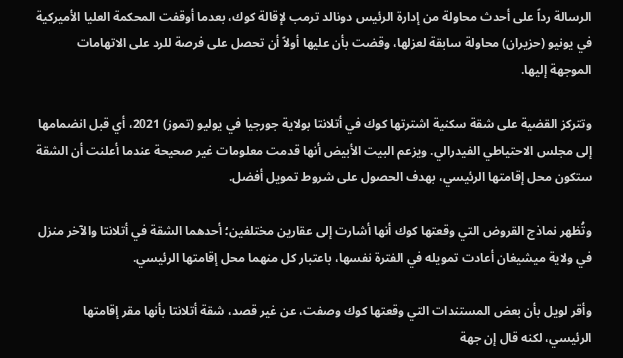الرسالة رداً على أحدث محاولة من إدارة الرئيس دونالد ترمب لإقالة كوك، بعدما أوقفت المحكمة العليا الأميركية في يونيو (حزيران) محاولة سابقة لعزلها، وقضت بأن عليها أولاً أن تحصل على فرصة للرد على الاتهامات الموجهة إليها.

وتتركز القضية على شقة سكنية اشترتها كوك في أتلانتا بولاية جورجيا في يوليو (تموز) 2021، أي قبل انضمامها إلى مجلس الاحتياطي الفيدرالي. ويزعم البيت الأبيض أنها قدمت معلومات غير صحيحة عندما أعلنت أن الشقة ستكون محل إقامتها الرئيسي، بهدف الحصول على شروط تمويل أفضل.

وتُظهر نماذج القروض التي وقعتها كوك أنها أشارت إلى عقارين مختلفين؛ أحدهما الشقة في أتلانتا والآخر منزل في ولاية ميشيغان أعادت تمويله في الفترة نفسها، باعتبار كل منهما محل إقامتها الرئيسي.

وأقر لويل بأن بعض المستندات التي وقعتها كوك وصفت، عن غير قصد، شقة أتلانتا بأنها مقر إقامتها الرئيسي، لكنه قال إن جهة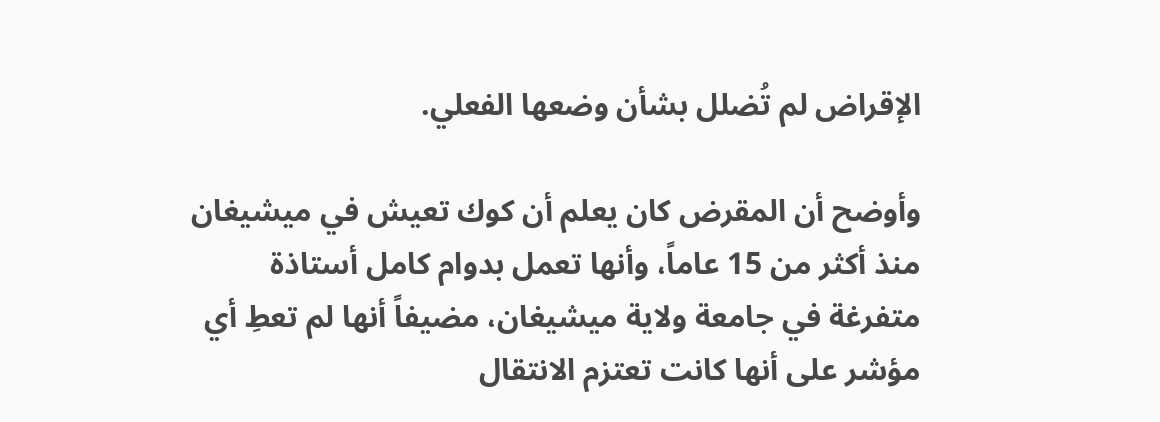الإقراض لم تُضلل بشأن وضعها الفعلي.

وأوضح أن المقرض كان يعلم أن كوك تعيش في ميشيغان منذ أكثر من 15 عاماً، وأنها تعمل بدوام كامل أستاذة متفرغة في جامعة ولاية ميشيغان، مضيفاً أنها لم تعطِ أي مؤشر على أنها كانت تعتزم الانتقال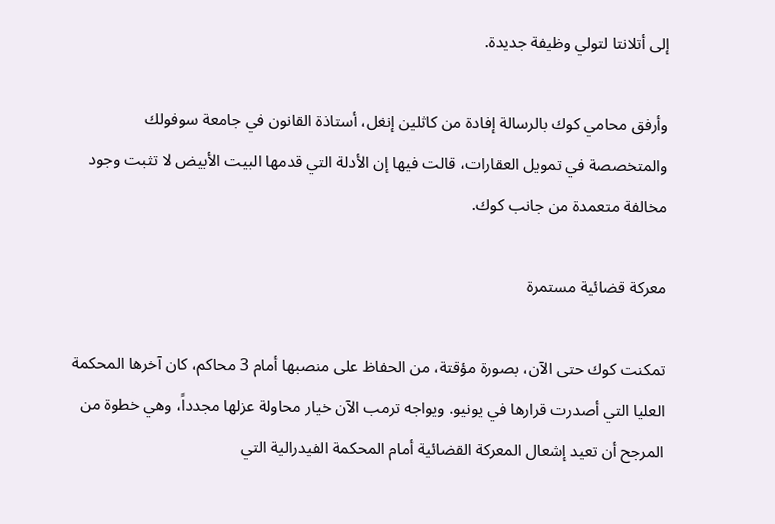إلى أتلانتا لتولي وظيفة جديدة.

وأرفق محامي كوك بالرسالة إفادة من كاثلين إنغل، أستاذة القانون في جامعة سوفولك والمتخصصة في تمويل العقارات، قالت فيها إن الأدلة التي قدمها البيت الأبيض لا تثبت وجود مخالفة متعمدة من جانب كوك.

معركة قضائية مستمرة

تمكنت كوك حتى الآن، بصورة مؤقتة، من الحفاظ على منصبها أمام 3 محاكم، كان آخرها المحكمة العليا التي أصدرت قرارها في يونيو. ويواجه ترمب الآن خيار محاولة عزلها مجدداً، وهي خطوة من المرجح أن تعيد إشعال المعركة القضائية أمام المحكمة الفيدرالية التي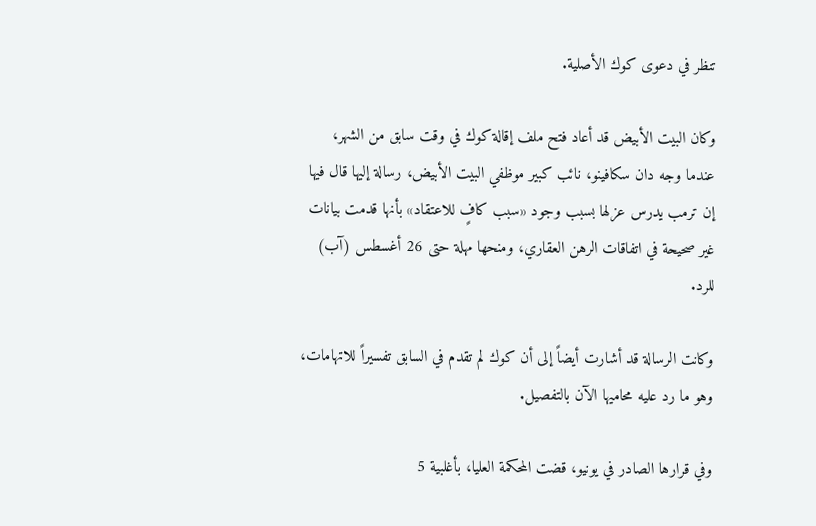تنظر في دعوى كوك الأصلية.

وكان البيت الأبيض قد أعاد فتح ملف إقالة كوك في وقت سابق من الشهر، عندما وجه دان سكافينو، نائب كبير موظفي البيت الأبيض، رسالة إليها قال فيها إن ترمب يدرس عزلها بسبب وجود «سبب كافٍ للاعتقاد» بأنها قدمت بيانات غير صحيحة في اتفاقات الرهن العقاري، ومنحها مهلة حتى 26 أغسطس (آب) للرد.

وكانت الرسالة قد أشارت أيضاً إلى أن كوك لم تقدم في السابق تفسيراً للاتهامات، وهو ما رد عليه محاميها الآن بالتفصيل.

وفي قرارها الصادر في يونيو، قضت المحكمة العليا، بأغلبية 5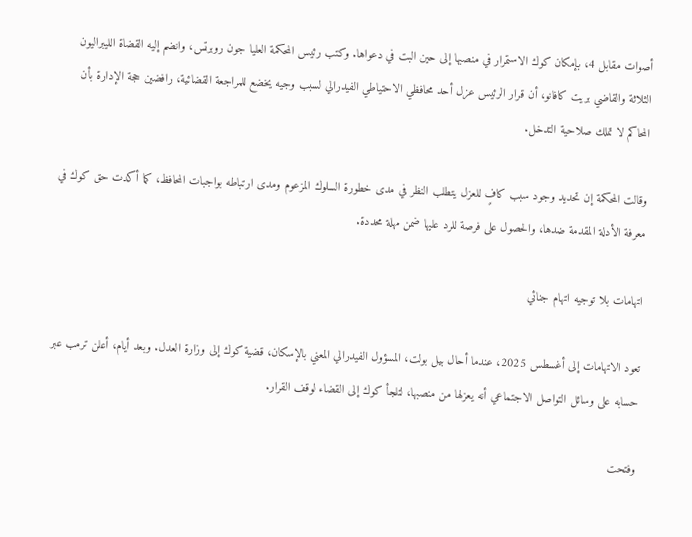أصوات مقابل 4، بإمكان كوك الاستمرار في منصبها إلى حين البت في دعواها. وكتب رئيس المحكمة العليا جون روبرتس، وانضم إليه القضاة الليبراليون الثلاثة والقاضي بريت كافانو، أن قرار الرئيس عزل أحد محافظي الاحتياطي الفيدرالي لسبب وجيه يخضع للمراجعة القضائية، رافضين حجة الإدارة بأن المحاكم لا تملك صلاحية التدخل.

وقالت المحكمة إن تحديد وجود سبب كافٍ للعزل يتطلب النظر في مدى خطورة السلوك المزعوم ومدى ارتباطه بواجبات المحافظ، كما أكدت حق كوك في معرفة الأدلة المقدمة ضدها، والحصول على فرصة للرد عليها ضمن مهلة محددة.

اتهامات بلا توجيه اتهام جنائي

تعود الاتهامات إلى أغسطس 2025، عندما أحال بيل بولت، المسؤول الفيدرالي المعني بالإسكان، قضية كوك إلى وزارة العدل. وبعد أيام، أعلن ترمب عبر حسابه على وسائل التواصل الاجتماعي أنه يعزلها من منصبها، لتلجأ كوك إلى القضاء لوقف القرار.

وفتحت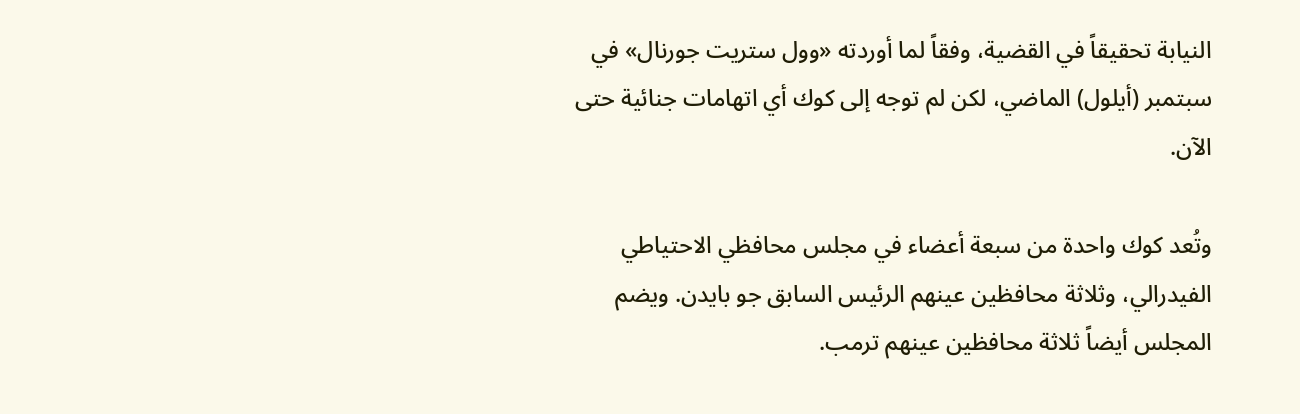النيابة تحقيقاً في القضية، وفقاً لما أوردته «وول ستريت جورنال» في سبتمبر (أيلول) الماضي، لكن لم توجه إلى كوك أي اتهامات جنائية حتى الآن.

وتُعد كوك واحدة من سبعة أعضاء في مجلس محافظي الاحتياطي الفيدرالي، وثلاثة محافظين عينهم الرئيس السابق جو بايدن. ويضم المجلس أيضاً ثلاثة محافظين عينهم ترمب.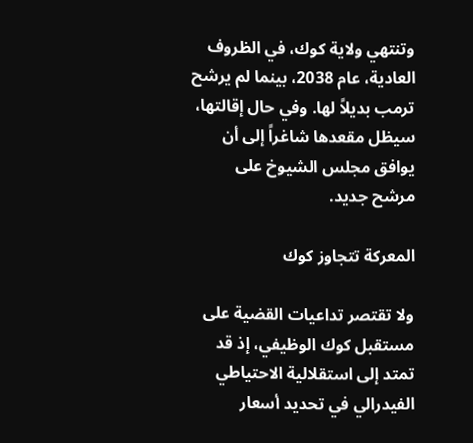وتنتهي ولاية كوك، في الظروف العادية، عام 2038، بينما لم يرشح ترمب بديلاً لها. وفي حال إقالتها، سيظل مقعدها شاغراً إلى أن يوافق مجلس الشيوخ على مرشح جديد.

المعركة تتجاوز كوك

ولا تقتصر تداعيات القضية على مستقبل كوك الوظيفي، إذ قد تمتد إلى استقلالية الاحتياطي الفيدرالي في تحديد أسعار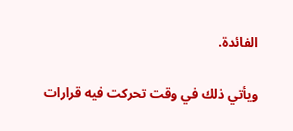الفائدة.

ويأتي ذلك في وقت تحركت فيه قرارات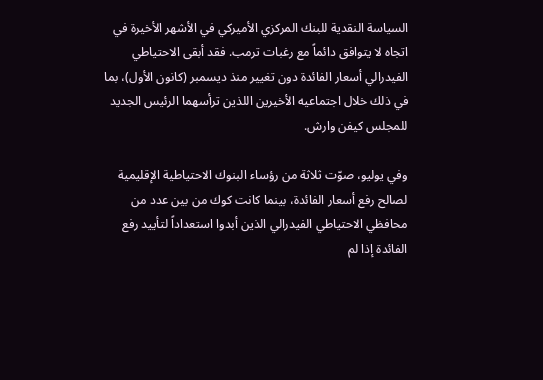السياسة النقدية للبنك المركزي الأميركي في الأشهر الأخيرة في اتجاه لا يتوافق دائماً مع رغبات ترمب. فقد أبقى الاحتياطي الفيدرالي أسعار الفائدة دون تغيير منذ ديسمبر (كانون الأول)، بما في ذلك خلال اجتماعيه الأخيرين اللذين ترأسهما الرئيس الجديد للمجلس كيفن وارش.

وفي يوليو، صوّت ثلاثة من رؤساء البنوك الاحتياطية الإقليمية لصالح رفع أسعار الفائدة، بينما كانت كوك من بين عدد من محافظي الاحتياطي الفيدرالي الذين أبدوا استعداداً لتأييد رفع الفائدة إذا لم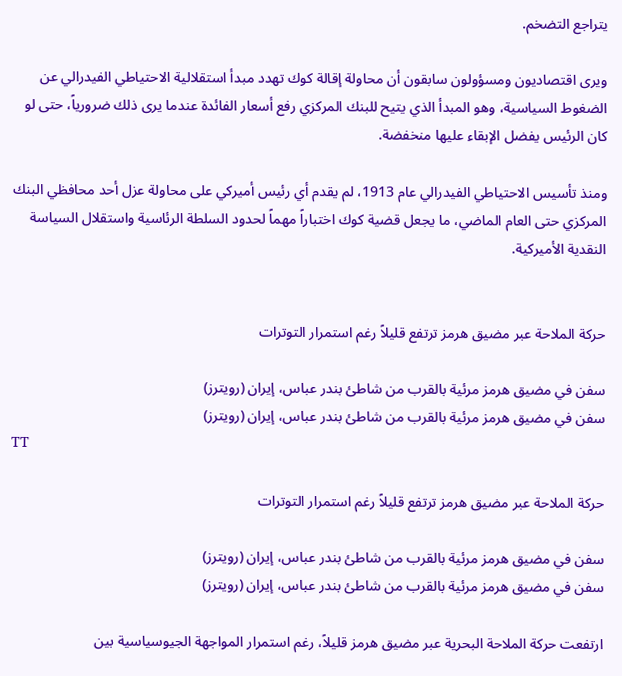يتراجع التضخم.

ويرى اقتصاديون ومسؤولون سابقون أن محاولة إقالة كوك تهدد مبدأ استقلالية الاحتياطي الفيدرالي عن الضغوط السياسية، وهو المبدأ الذي يتيح للبنك المركزي رفع أسعار الفائدة عندما يرى ذلك ضرورياً، حتى لو كان الرئيس يفضل الإبقاء عليها منخفضة.

ومنذ تأسيس الاحتياطي الفيدرالي عام 1913، لم يقدم أي رئيس أميركي على محاولة عزل أحد محافظي البنك المركزي حتى العام الماضي، ما يجعل قضية كوك اختباراً مهماً لحدود السلطة الرئاسية واستقلال السياسة النقدية الأميركية.


حركة الملاحة عبر مضيق هرمز ترتفع قليلاً رغم استمرار التوترات

سفن في مضيق هرمز مرئية بالقرب من شاطئ بندر عباس، إيران (رويترز)
سفن في مضيق هرمز مرئية بالقرب من شاطئ بندر عباس، إيران (رويترز)
TT

حركة الملاحة عبر مضيق هرمز ترتفع قليلاً رغم استمرار التوترات

سفن في مضيق هرمز مرئية بالقرب من شاطئ بندر عباس، إيران (رويترز)
سفن في مضيق هرمز مرئية بالقرب من شاطئ بندر عباس، إيران (رويترز)

ارتفعت حركة الملاحة البحرية عبر مضيق هرمز قليلاً، رغم استمرار المواجهة الجيوسياسية بين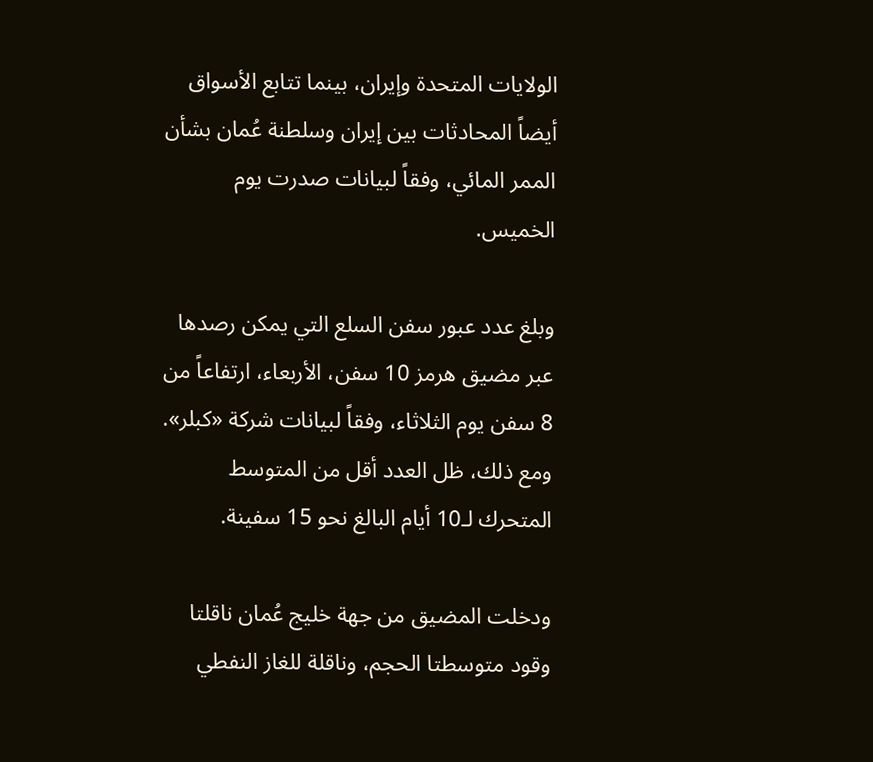الولايات المتحدة وإيران، بينما تتابع الأسواق أيضاً المحادثات بين إيران وسلطنة عُمان بشأن الممر المائي، وفقاً لبيانات صدرت يوم الخميس.

وبلغ عدد عبور سفن السلع التي يمكن رصدها عبر مضيق هرمز 10 سفن، الأربعاء، ارتفاعاً من 8 سفن يوم الثلاثاء، وفقاً لبيانات شركة «كبلر». ومع ذلك، ظل العدد أقل من المتوسط المتحرك لـ10 أيام البالغ نحو 15 سفينة.

ودخلت المضيق من جهة خليج عُمان ناقلتا وقود متوسطتا الحجم، وناقلة للغاز النفطي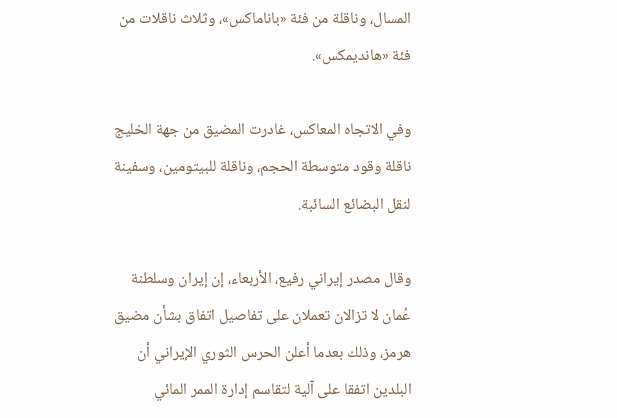المسال، وناقلة من فئة «باناماكس»، وثلاث ناقلات من فئة «هانديمكس».

وفي الاتجاه المعاكس، غادرت المضيق من جهة الخليج ناقلة وقود متوسطة الحجم، وناقلة للبيتومين، وسفينة لنقل البضائع السائبة.

وقال مصدر إيراني رفيع، الأربعاء، إن إيران وسلطنة عُمان لا تزالان تعملان على تفاصيل اتفاق بشأن مضيق هرمز، وذلك بعدما أعلن الحرس الثوري الإيراني أن البلدين اتفقا على آلية لتقاسم إدارة الممر المائي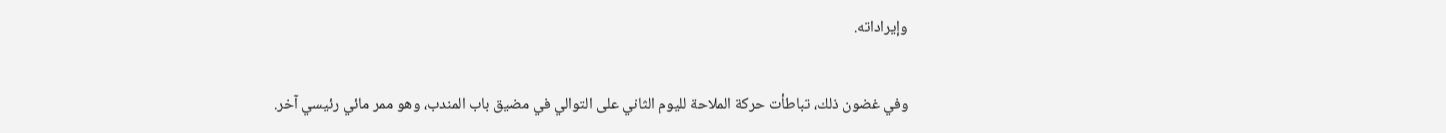وإيراداته.

وفي غضون ذلك، تباطأت حركة الملاحة لليوم الثاني على التوالي في مضيق باب المندب، وهو ممر مائي رئيسي آخر.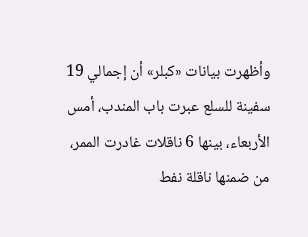وأظهرت بيانات «كبلر» أن إجمالي 19 سفينة للسلع عبرت باب المندب، أمس الأربعاء، بينها 6 ناقلات غادرت الممر، من ضمنها ناقلة نفط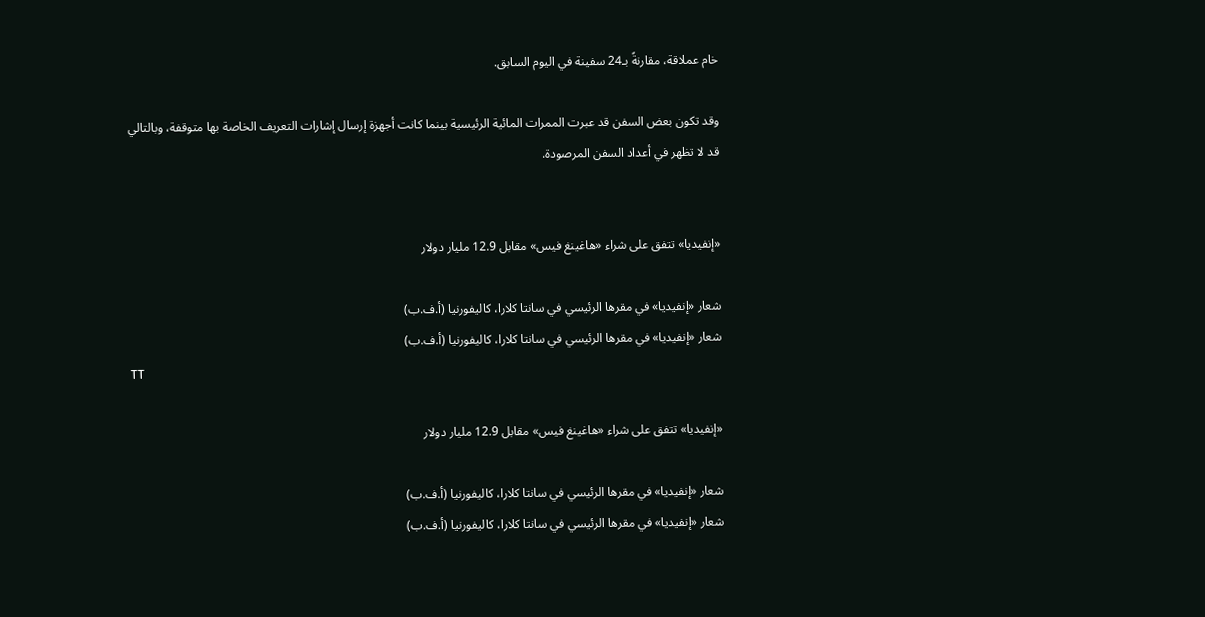خام عملاقة، مقارنةً بـ24 سفينة في اليوم السابق.

وقد تكون بعض السفن قد عبرت الممرات المائية الرئيسية بينما كانت أجهزة إرسال إشارات التعريف الخاصة بها متوقفة، وبالتالي قد لا تظهر في أعداد السفن المرصودة.


«إنفيديا» تتفق على شراء «هاغينغ فيس» مقابل 12.9 مليار دولار

شعار «إنفيديا» في مقرها الرئيسي في سانتا كلارا، كاليفورنيا (أ.ف.ب)
شعار «إنفيديا» في مقرها الرئيسي في سانتا كلارا، كاليفورنيا (أ.ف.ب)
TT

«إنفيديا» تتفق على شراء «هاغينغ فيس» مقابل 12.9 مليار دولار

شعار «إنفيديا» في مقرها الرئيسي في سانتا كلارا، كاليفورنيا (أ.ف.ب)
شعار «إنفيديا» في مقرها الرئيسي في سانتا كلارا، كاليفورنيا (أ.ف.ب)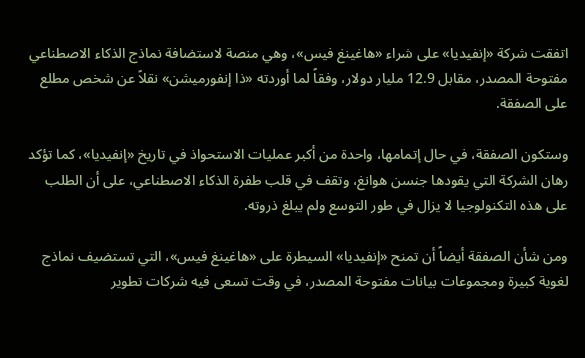اتفقت شركة «إنفيديا» على شراء «هاغينغ فيس»، وهي منصة لاستضافة نماذج الذكاء الاصطناعي مفتوحة المصدر، مقابل 12.9 مليار دولار، وفقاً لما أوردته «ذا إنفورميشن» نقلاً عن شخص مطلع على الصفقة.

وستكون الصفقة، في حال إتمامها، واحدة من أكبر عمليات الاستحواذ في تاريخ «إنفيديا»، كما تؤكد رهان الشركة التي يقودها جنسن هوانغ، وتقف في قلب طفرة الذكاء الاصطناعي، على أن الطلب على هذه التكنولوجيا لا يزال في طور التوسع ولم يبلغ ذروته.

ومن شأن الصفقة أيضاً أن تمنح «إنفيديا» السيطرة على «هاغينغ فيس»، التي تستضيف نماذج لغوية كبيرة ومجموعات بيانات مفتوحة المصدر، في وقت تسعى فيه شركات تطوير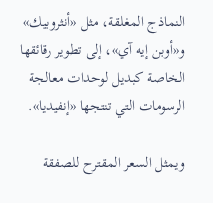النماذج المغلقة، مثل «أنثروبيك» و«أوبن إيه آي»، إلى تطوير رقائقها الخاصة كبديل لوحدات معالجة الرسومات التي تنتجها «إنفيديا».

ويمثل السعر المقترح للصفقة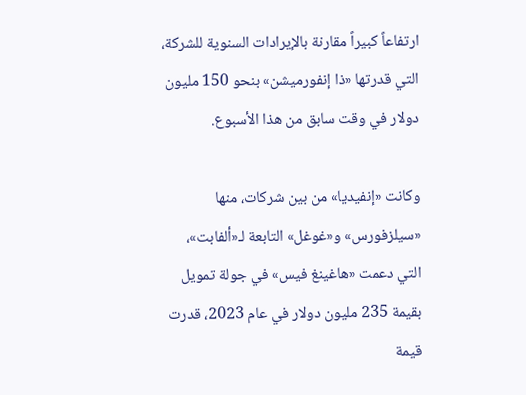ارتفاعاً كبيراً مقارنة بالإيرادات السنوية للشركة، التي قدرتها «ذا إنفورميشن» بنحو 150 مليون دولار في وقت سابق من هذا الأسبوع.

وكانت «إنفيديا» من بين شركات، منها «سيلزفورس» و«غوغل» التابعة لـ«ألفابت»، التي دعمت «هاغينغ فيس» في جولة تمويل بقيمة 235 مليون دولار في عام 2023، قدرت قيمة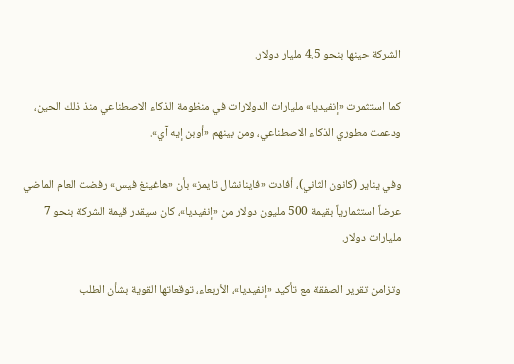الشركة حينها بنحو 4.5 مليار دولار.

كما استثمرت «إنفيديا» مليارات الدولارات في منظومة الذكاء الاصطناعي منذ ذلك الحين، ودعمت مطوري الذكاء الاصطناعي، ومن بينهم «أوبن إيه آي».

وفي يناير (كانون الثاني)، أفادت «فاينانشال تايمز» بأن «هاغينغ فيس» رفضت العام الماضي عرضاً استثمارياً بقيمة 500 مليون دولار من «إنفيديا»، كان سيقدر قيمة الشركة بنحو 7 مليارات دولار.

وتزامن تقرير الصفقة مع تأكيد «إنفيديا»، الأربعاء، توقعاتها القوية بشأن الطلب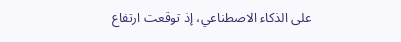على الذكاء الاصطناعي، إذ توقعت ارتفاع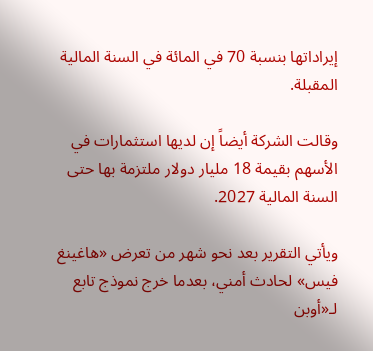إيراداتها بنسبة 70 في المائة في السنة المالية المقبلة.

وقالت الشركة أيضاً إن لديها استثمارات في الأسهم بقيمة 18 مليار دولار ملتزمة بها حتى السنة المالية 2027.

ويأتي التقرير بعد نحو شهر من تعرض «هاغينغ فيس» لحادث أمني، بعدما خرج نموذج تابع لـ«أوبن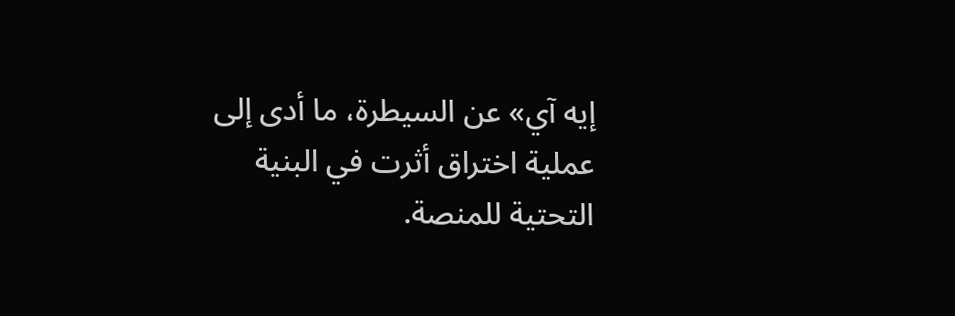إيه آي» عن السيطرة، ما أدى إلى عملية اختراق أثرت في البنية التحتية للمنصة.